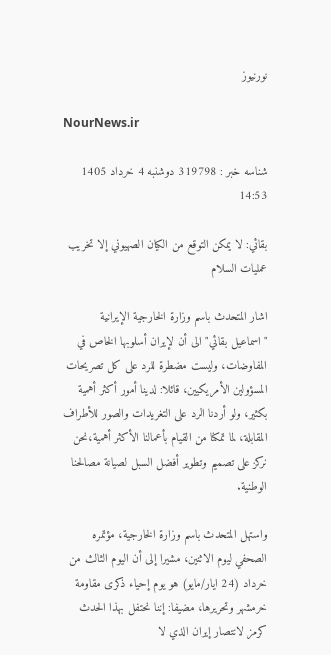نورنیوز

NourNews.ir

شناسه خبر : 319798 دوشنبه 4 خرداد 1405 14:53

بقائي: لا يمكن التوقع من الكيان الصهيوني إلا تخريب عمليات السلام

اشار المتحدث باسم وزارة الخارجية الإيرانية "اسماعيل بقائي" الى أن لإيران أسلوبها الخاص في المفاوضات، وليست مضطرة للرد على كل تصريحات المسؤولين الأمريكيين، قائلا: لدينا أمور أكثر أهمية بكثير، ولو أردنا الرد على التغريدات والصور للأطراف المقابلة، لما تمكنا من القيام بأعمالنا الأكثر أهمية،نحن نركز على تصميم وتطوير أفضل السبل لصيانة مصالحنا الوطنية.

واستهل المتحدث باسم وزارة الخارجية، مؤتمره الصحفي ليوم الاثنين، مشيرا إلى أن اليوم الثالث من خرداد (24 ايار/مايو) هو يوم إحياء ذكرى مقاومة خرمشهر وتحريرها، مضيفا: إننا نحتفل بهذا الحدث كرمز لانتصار إيران الذي لا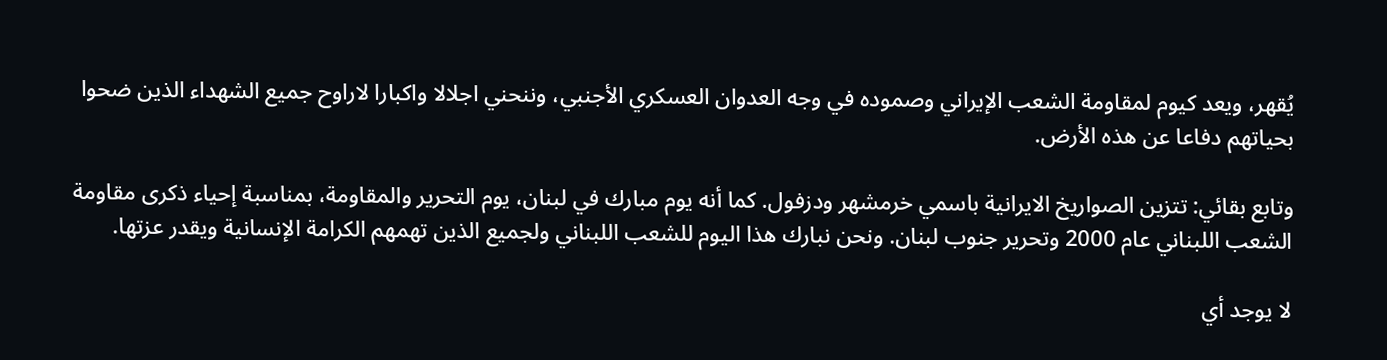يُقهر، ويعد كيوم لمقاومة الشعب الإيراني وصموده في وجه العدوان العسكري الأجنبي، وننحني اجلالا واكبارا لاراوح جميع الشهداء الذين ضحوا بحياتهم دفاعا عن هذه الأرض.

وتابع بقائي: تتزين الصواريخ الايرانية باسمي خرمشهر ودزفول. كما أنه يوم مبارك في لبنان، يوم التحرير والمقاومة، بمناسبة إحياء ذكرى مقاومة الشعب اللبناني عام 2000 وتحرير جنوب لبنان. ونحن نبارك هذا اليوم للشعب اللبناني ولجميع الذين تهمهم الكرامة الإنسانية ويقدر عزتها.

لا يوجد أي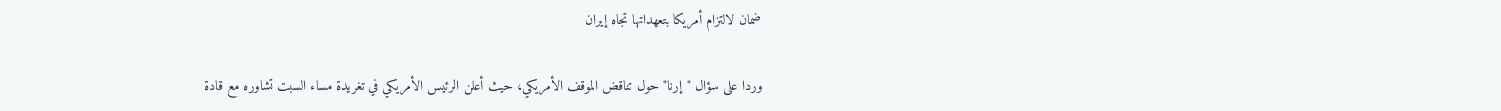ضمان لالتزام أمريكا بتعهداتها تجاه إيران

وردا على سؤال "إرنا" حول تناقض الموقف الأمريكي، حيث أعلن الرئيس الأمريكي في تغريدة مساء السبت تشاوره مع قادة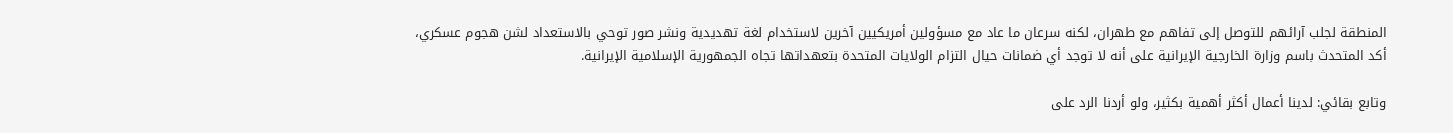المنطقة لجلب آرائهم للتوصل إلى تفاهم مع طهران، لكنه سرعان ما عاد مع مسؤولين أمريكيين آخرين لاستخدام لغة تهديدية ونشر صور توحي بالاستعداد لشن هجوم عسكري، أكد المتحدث باسم وزارة الخارجية الإيرانية على أنه لا توجد أي ضمانات حيال التزام الولايات المتحدة بتعهداتها تجاه الجمهورية الإسلامية الإيرانية.

وتابع بقائي: لدينا أعمال أكثر أهمية بكثير، ولو أردنا الرد على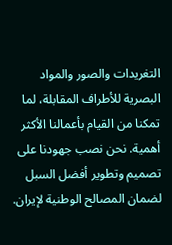التغريدات والصور والمواد البصرية للأطراف المقابلة، لما تمكنا من القيام بأعمالنا الأكثر أهمية. نحن نصب جهودنا على تصميم وتطوير أفضل السبل لضمان المصالح الوطنية لإيران.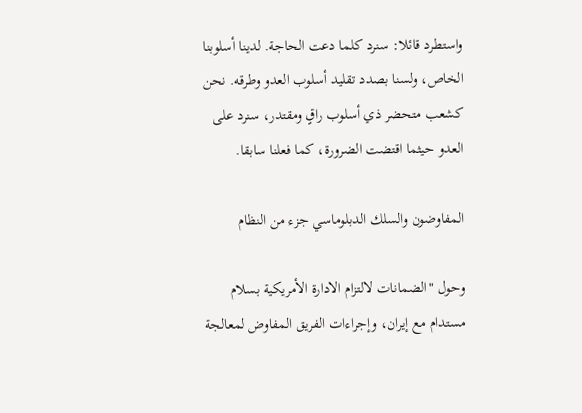واستطرد قائلا: سنرد كلما دعت الحاجة. لدينا أسلوبنا الخاص، ولسنا بصدد تقليد أسلوب العدو وطرقه. نحن كشعب متحضر ذي أسلوب راقٍ ومقتدر، سنرد على العدو حيثما اقتضت الضرورة، كما فعلنا سابقا.

المفاوضون والسلك الدبلوماسي جزء من النظام

وحول "الضمانات لالتزام الادارة الأمريكية بسلام مستدام مع إيران، وإجراءات الفريق المفاوض لمعالجة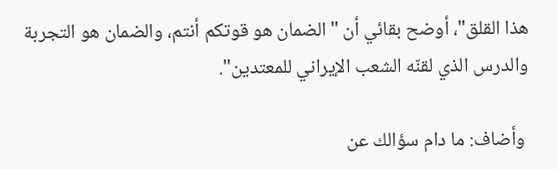هذا القلق"، أوضح بقائي أن "الضمان هو قوتكم أنتم، والضمان هو التجربة والدرس الذي لقنّه الشعب الإيراني للمعتدين".

 وأضاف: ما دام سؤالك عن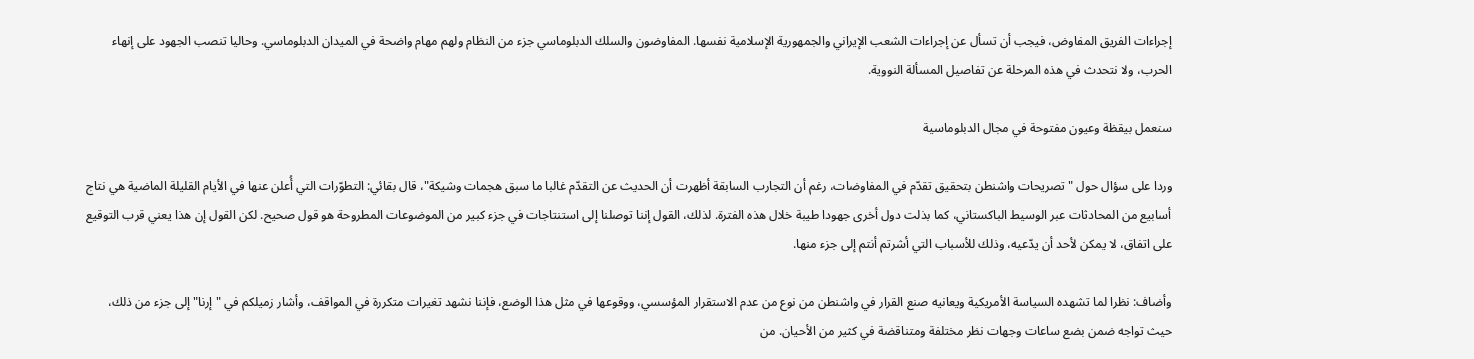إجراءات الفريق المفاوض، فيجب أن تسأل عن إجراءات الشعب الإيراني والجمهورية الإسلامية نفسها. المفاوضون والسلك الدبلوماسي جزء من النظام ولهم مهام واضحة في الميدان الدبلوماسي. وحاليا تنصب الجهود على إنهاء الحرب، ولا نتحدث في هذه المرحلة عن تفاصيل المسألة النووية.

سنعمل بيقظة وعيون مفتوحة في مجال الدبلوماسية

وردا على سؤال حول "تصريحات واشنطن بتحقيق تقدّم في المفاوضات، رغم أن التجارب السابقة أظهرت أن الحديث عن التقدّم غالبا ما سبق هجمات وشيكة"، قال بقائي: التطوّرات التي أُعلن عنها في الأيام القليلة الماضية هي نتاج أسابيع من المحادثات عبر الوسيط الباكستاني، كما بذلت دول أخرى جهودا طيبة خلال هذه الفترة. لذلك، القول إننا توصلنا إلى استنتاجات في جزء كبير من الموضوعات المطروحة هو قول صحيح. لكن القول إن هذا يعني قرب التوقيع على اتفاق، لا يمكن لأحد أن يدّعيه، وذلك للأسباب التي أشرتم أنتم إلى جزء منها.

وأضاف: نظرا لما تشهده السياسة الأمريكية ويعانيه صنع القرار في واشنطن من نوع من عدم الاستقرار المؤسسي، ووقوعها في مثل هذا الوضع، فإننا نشهد تغيرات متكررة في المواقف، وأشار زميلكم في "إرنا" إلى جزء من ذلك، حيث تواجه ضمن بضع ساعات وجهات نظر مختلفة ومتناقضة في كثير من الأحيان. من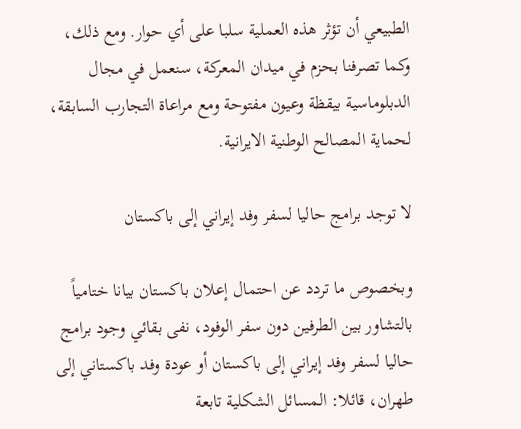الطبيعي أن تؤثر هذه العملية سلبا على أي حوار. ومع ذلك، وكما تصرفنا بحزم في ميدان المعركة، سنعمل في مجال الدبلوماسية بيقظة وعيون مفتوحة ومع مراعاة التجارب السابقة، لحماية المصالح الوطنية الايرانية.

لا توجد برامج حاليا لسفر وفد إيراني إلى باكستان

وبخصوص ما تردد عن احتمال إعلان باكستان بيانا ختامياً بالتشاور بين الطرفين دون سفر الوفود، نفى بقائي وجود برامج حاليا لسفر وفد إيراني إلى باكستان أو عودة وفد باكستاني إلى طهران، قائلا: المسائل الشكلية تابعة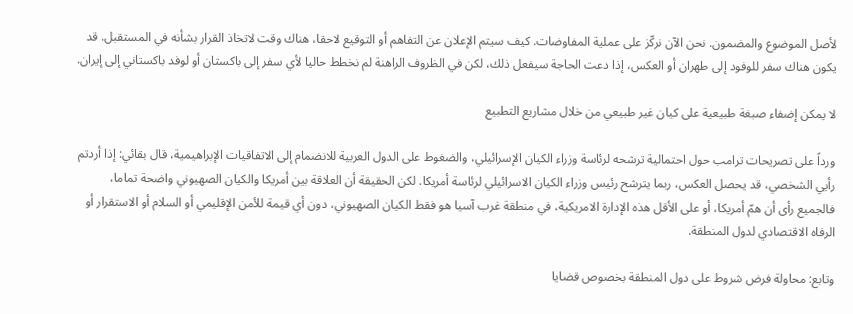لأصل الموضوع والمضمون. نحن الآن نركّز على عملية المفاوضات. كيف سيتم الإعلان عن التفاهم أو التوقيع لاحقا، هناك وقت لاتخاذ القرار بشأنه في المستقبل. قد يكون هناك سفر للوفود إلى طهران أو العكس، إذا دعت الحاجة سيفعل ذلك، لكن في الظروف الراهنة لم نخطط حاليا لأي سفر إلى باكستان أو لوفد باكستاني إلى إيران.

لا يمكن إضفاء صبغة طبيعية على كيان غير طبيعي من خلال مشاريع التطبيع

ورداً على تصريحات ترامب حول احتمالية ترشحه لرئاسة وزراء الكيان الإسرائيلي، والضغوط على الدول العربية للانضمام إلى الاتفاقيات الإبراهيمية، قال بقائي: إذا أردتم رأيي الشخصي، قد يحصل العكس، ربما يترشح رئيس وزراء الكيان الاسرائيلي لرئاسة أمريكا. لكن الحقيقة أن العلاقة بين أمريكا والكيان الصهيوني واضحة تماما، فالجميع رأى أن همّ أمريكا، أو على الأقل هذه الإدارة الامريكية، في منطقة غرب آسيا هو فقط الكيان الصهيوني، دون أي قيمة للأمن الإقليمي أو السلام أو الاستقرار أو الرفاه الاقتصادي لدول المنطقة.

وتابع: محاولة فرض شروط على دول المنطقة بخصوص قضايا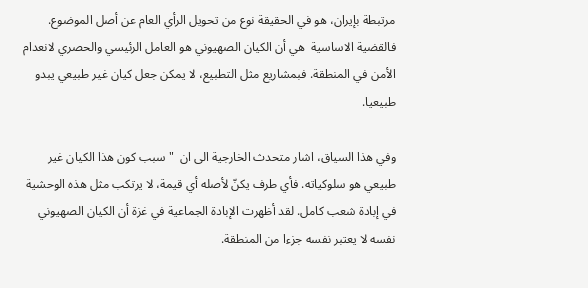مرتبطة بإيران، هو في الحقيقة نوع من تحويل الرأي العام عن أصل الموضوع. فالقضية الاساسية  هي أن الكيان الصهيوني هو العامل الرئيسي والحصري لانعدام الأمن في المنطقة. فبمشاريع مثل التطبيع، لا يمكن جعل كيان غير طبيعي يبدو طبيعيا.

وفي هذا السياق، اشار متحدث الخارجية الى ان  "سبب كون هذا الكيان غير طبيعي هو سلوكياته. فأي طرف يكنّ لأصله أي قيمة، لا يرتكب مثل هذه الوحشية في إبادة شعب كامل. لقد أظهرت الإبادة الجماعية في غزة أن الكيان الصهيوني نفسه لا يعتبر نفسه جزءا من المنطقة.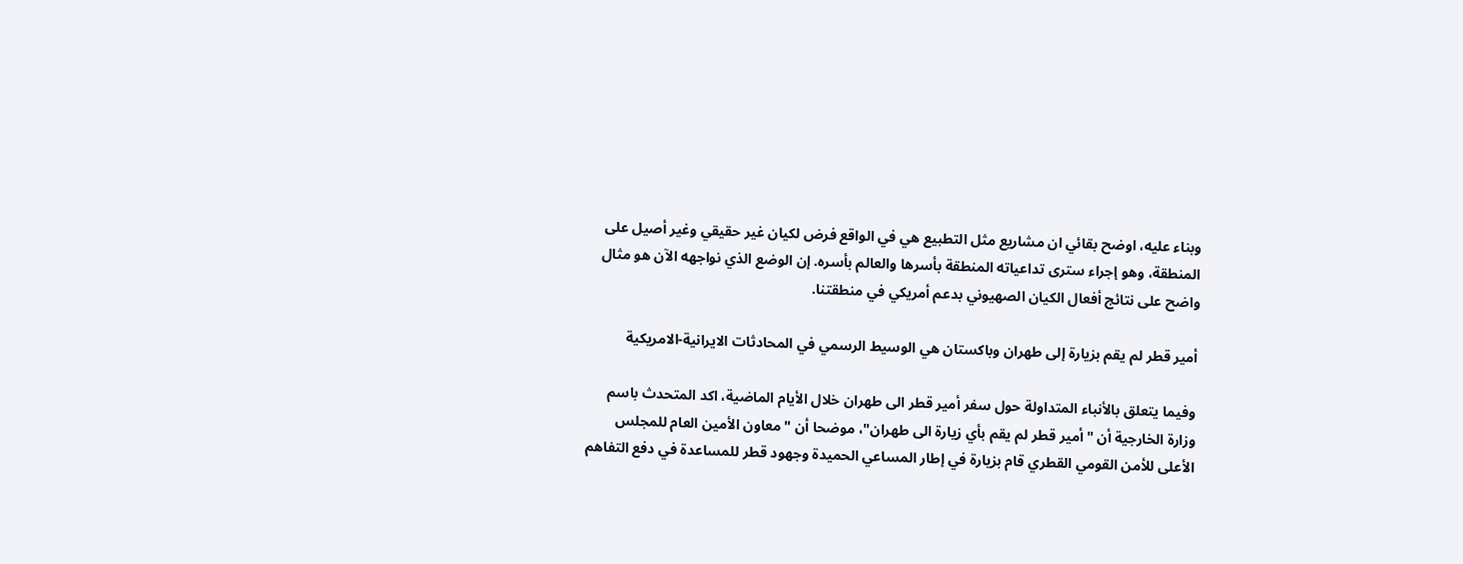وبناء عليه، اوضح بقائي ان مشاريع مثل التطبيع هي في الواقع فرض لكيان غير حقيقي وغير أصيل على المنطقة، وهو إجراء سترى تداعياته المنطقة بأسرها والعالم بأسره. إن الوضع الذي نواجهه الآن هو مثال واضح على نتائج أفعال الكيان الصهيوني بدعم أمريكي في منطقتنا.

أمير قطر لم يقم بزيارة إلى طهران وباكستان هي الوسيط الرسمي في المحادثات الايرانية-الامريكية

وفيما يتعلق بالأنباء المتداولة حول سفر أمير قطر الى طهران خلال الأيام الماضية، اكد المتحدث باسم وزارة الخارجية أن "أمير قطر لم يقم بأي زيارة الى طهران"، موضحا أن "معاون الأمين العام للمجلس الأعلى للأمن القومي القطري قام بزيارة في إطار المساعي الحميدة وجهود قطر للمساعدة في دفع التفاهم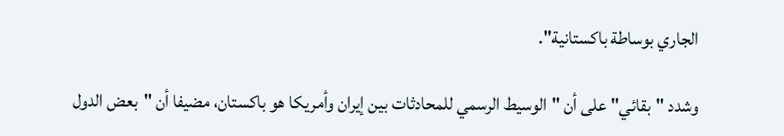الجاري بوساطة باكستانية".

وشدد "بقائي" على أن "الوسيط الرسمي للمحادثات بين إيران وأمريكا هو باكستان، مضيفا أن "بعض الدول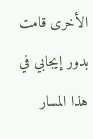الأخرى قامت بدور إيجابي في هذا المسار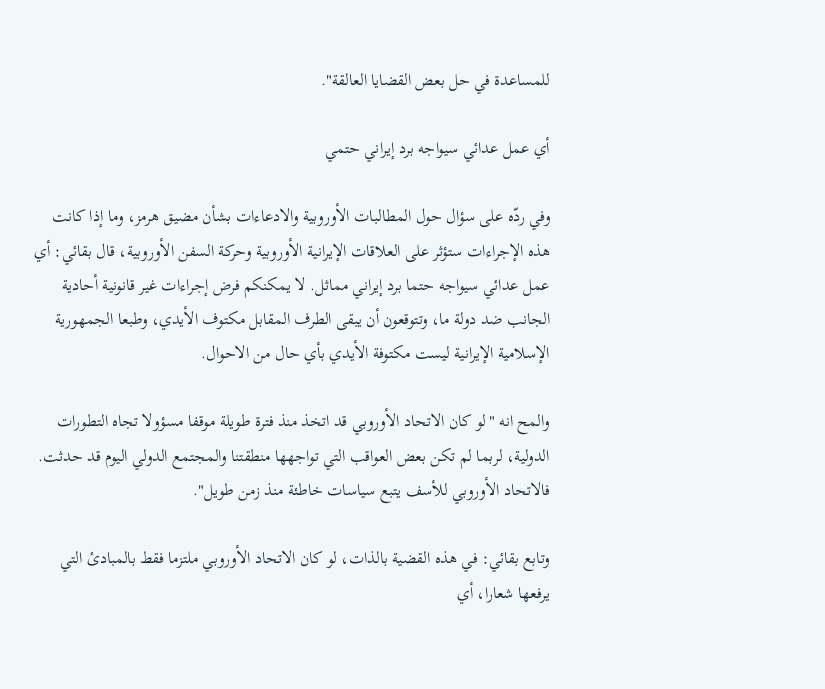للمساعدة في حل بعض القضايا العالقة".

أي عمل عدائي سيواجه برد إيراني حتمي

وفي ردّه على سؤال حول المطالبات الأوروبية والادعاءات بشأن مضيق هرمز، وما إذا كانت هذه الإجراءات ستؤثر على العلاقات الإيرانية الأوروبية وحركة السفن الأوروبية، قال بقائي: أي عمل عدائي سيواجه حتما برد إيراني مماثل. لا يمكنكم فرض إجراءات غير قانونية أحادية الجانب ضد دولة ما، وتتوقعون أن يبقى الطرف المقابل مكتوف الأيدي، وطبعا الجمهورية الإسلامية الإيرانية ليست مكتوفة الأيدي بأي حال من الاحوال.

والمح انه "لو كان الاتحاد الأوروبي قد اتخذ منذ فترة طويلة موقفا مسؤولا تجاه التطورات الدولية، لربما لم تكن بعض العواقب التي تواجهها منطقتنا والمجتمع الدولي اليوم قد حدثت. فالاتحاد الأوروبي للأسف يتبع سياسات خاطئة منذ زمن طويل".

وتابع بقائي: في هذه القضية بالذات، لو كان الاتحاد الأوروبي ملتزما فقط بالمبادئ التي يرفعها شعارا، أي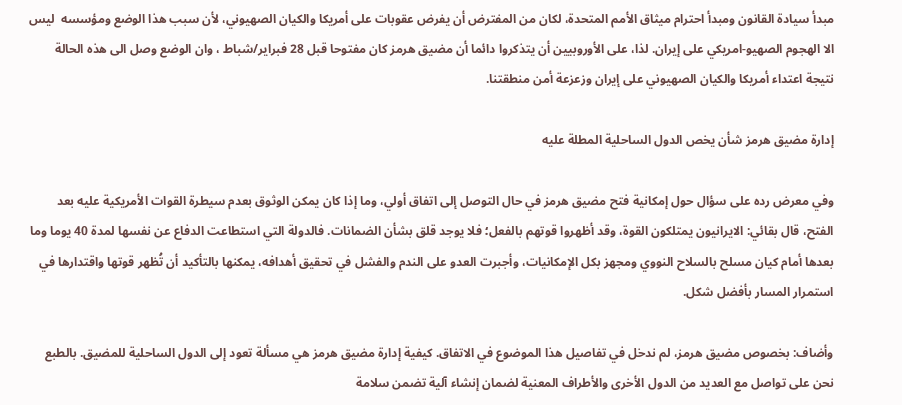مبدأ سيادة القانون ومبدأ احترام ميثاق الأمم المتحدة، لكان من المفترض أن يفرض عقوبات على أمريكا والكيان الصهيوني، لأن سبب هذا الوضع ومؤسسه  ليس الا الهجوم الصهيو-امريكي على إيران. لذا، على الأوروبيين أن يتذكروا دائما أن مضيق هرمز كان مفتوحا قبل 28 فبراير/شباط ، وان الوضع وصل الى هذه الحالة نتيجة اعتداء أمريكا والكيان الصهيوني على إيران وزعزعة أمن منطقتنا.

إدارة مضيق هرمز شأن يخص الدول الساحلية المطلة عليه

وفي معرض رده على سؤال حول إمكانية فتح مضيق هرمز في حال التوصل إلى اتفاق أولي، وما إذا كان يمكن الوثوق بعدم سيطرة القوات الأمريكية عليه بعد الفتح، قال بقائي: الايرانيون يمتلكون القوة، وقد أظهروا قوتهم بالفعل؛ فلا يوجد قلق بشأن الضمانات. فالدولة التي استطاعت الدفاع عن نفسها لمدة 40 يوما وما بعدها أمام كيان مسلح بالسلاح النووي ومجهز بكل الإمكانيات، وأجبرت العدو على الندم والفشل في تحقيق أهدافه، يمكنها بالتأكيد أن تُظهر قوتها واقتدارها في استمرار المسار بأفضل شكل.

وأضاف: بخصوص مضيق هرمز، لم ندخل في تفاصيل هذا الموضوع في الاتفاق. كيفية إدارة مضيق هرمز هي مسألة تعود إلى الدول الساحلية للمضيق. بالطبع نحن على تواصل مع العديد من الدول الأخرى والأطراف المعنية لضمان إنشاء آلية تضمن سلامة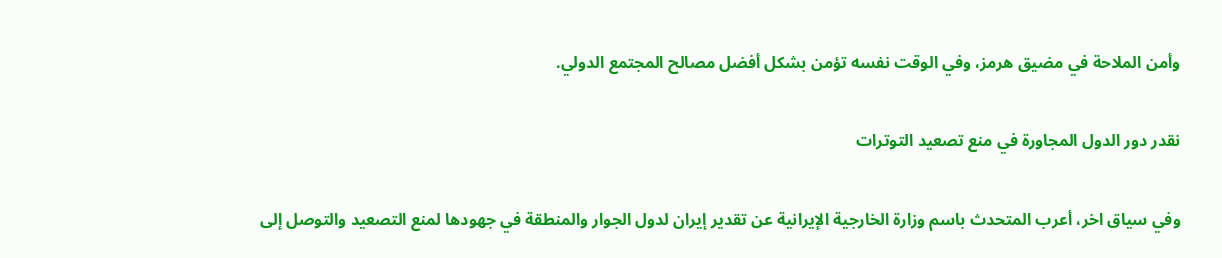وأمن الملاحة في مضيق هرمز، وفي الوقت نفسه تؤمن بشكل أفضل مصالح المجتمع الدولي.

نقدر دور الدول المجاورة في منع تصعيد التوترات

وفي سياق اخر، أعرب المتحدث باسم وزارة الخارجية الإيرانية عن تقدير إيران لدول الجوار والمنطقة في جهودها لمنع التصعيد والتوصل إلى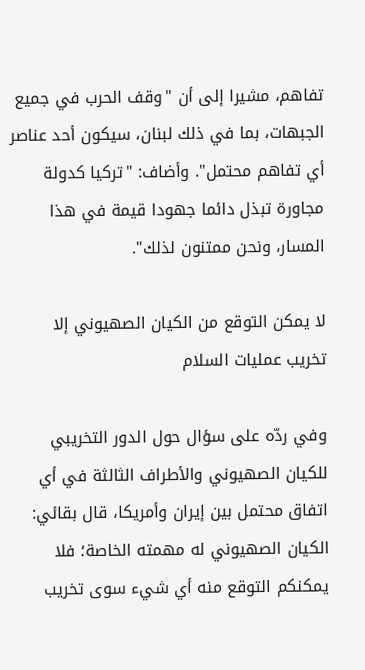تفاهم، مشيرا إلى أن "وقف الحرب في جميع الجبهات، بما في ذلك لبنان، سيكون أحد عناصر أي تفاهم محتمل". وأضاف: "تركيا كدولة مجاورة تبذل دائما جهودا قيمة في هذا المسار، ونحن ممتنون لذلك".

لا يمكن التوقع من الكيان الصهيوني إلا تخريب عمليات السلام

وفي ردّه على سؤال حول الدور التخريبي للكيان الصهيوني والأطراف الثالثة في أي اتفاق محتمل بين إيران وأمريكا، قال بقائي: الكيان الصهيوني له مهمته الخاصة؛ فلا يمكنكم التوقع منه أي شيء سوى تخريب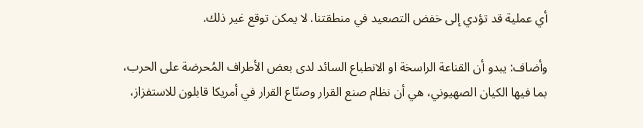أي عملية قد تؤدي إلى خفض التصعيد في منطقتنا. لا يمكن توقع غير ذلك.

وأضاف: يبدو أن القناعة الراسخة او الانطباع السائد لدى بعض الأطراف المُحرضة على الحرب، بما فيها الكيان الصهيوني، هي أن نظام صنع القرار وصنّاع القرار في أمريكا قابلون للاستفزاز،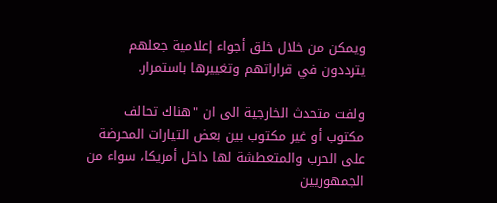ويمكن من خلال خلق أجواء إعلامية جعلهم يترددون في قراراتهم وتغييرها باستمرار.

ولفت متحدث الخارجية الى ان "هناك تحالف مكتوب أو غير مكتوب بين بعض التيارات المحرضة على الحرب والمتعطشة لها داخل أمريكا، سواء من الجمهوريين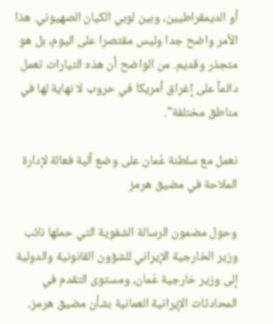أو الديمقراطيين، وبين لوبي الكيان الصهيوني. هذا الأمر واضح جدا وليس مقتصرا على اليوم، بل هو متجذر وقديم. من الواضح أن هذه التيارات تعمل دائماً على إغراق أمريكا في حروب لا نهاية لها في مناطق مختلفة".

نعمل مع سلطنة عُمان على وضع آلية فعالة لإدارة الملاحة في مضيق هرمز

وحول مضمون الرسالة الشفوية التي حملها نائب وزير الخارجية الإيراني للشؤون القانونية والدولية إلى وزير خارجية عُمان، ومستوى التقدم في المحادثات الإيرانية العمانية بشأن مضيق هرمز،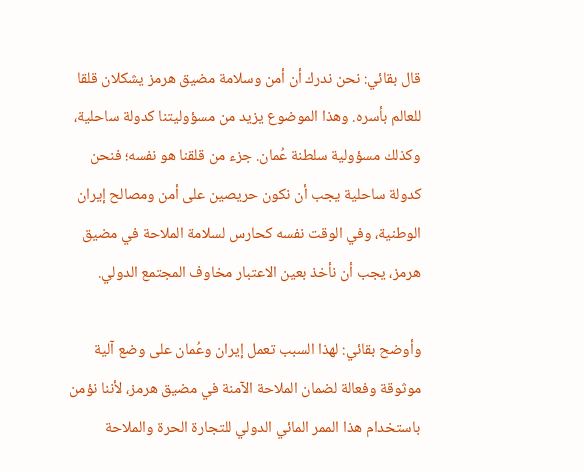قال بقائي: نحن ندرك أن أمن وسلامة مضيق هرمز يشكلان قلقا للعالم بأسره. وهذا الموضوع يزيد من مسؤوليتنا كدولة ساحلية، وكذلك مسؤولية سلطنة عُمان. جزء من قلقنا هو نفسه؛ فنحن كدولة ساحلية يجب أن نكون حريصين على أمن ومصالح إيران الوطنية، وفي الوقت نفسه كحارس لسلامة الملاحة في مضيق هرمز، يجب أن نأخذ بعين الاعتبار مخاوف المجتمع الدولي.

وأوضح بقائي: لهذا السبب تعمل إيران وعُمان على وضع آلية موثوقة وفعالة لضمان الملاحة الآمنة في مضيق هرمز، لأننا نؤمن باستخدام هذا الممر المائي الدولي للتجارة الحرة والملاحة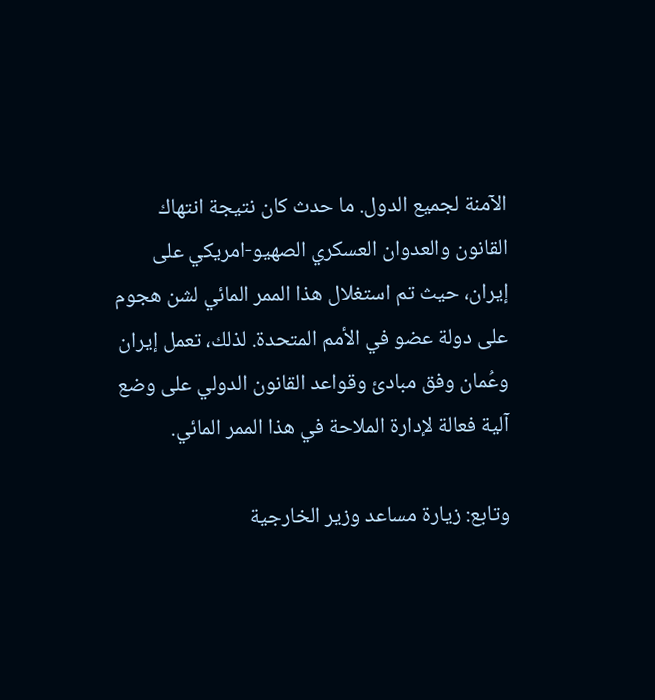الآمنة لجميع الدول. ما حدث كان نتيجة انتهاك القانون والعدوان العسكري الصهيو-امريكي على إيران، حيث تم استغلال هذا الممر المائي لشن هجوم على دولة عضو في الأمم المتحدة. لذلك، تعمل إيران وعُمان وفق مبادئ وقواعد القانون الدولي على وضع آلية فعالة لإدارة الملاحة في هذا الممر المائي.

وتابع: زيارة مساعد وزير الخارجية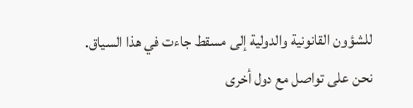للشؤون القانونية والدولية إلى مسقط جاءت في هذا السياق. نحن على تواصل مع دول أخرى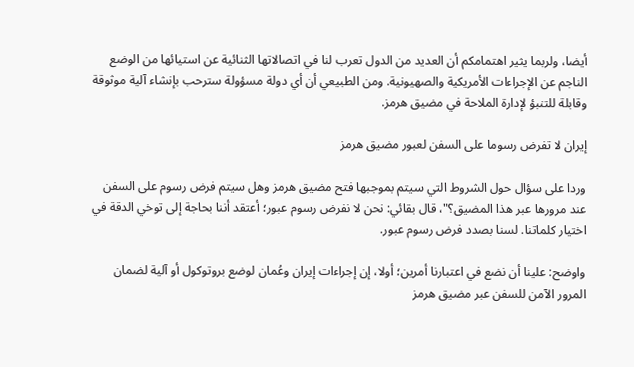أيضا، ولربما يثير اهتمامكم أن العديد من الدول تعرب لنا في اتصالاتها الثنائية عن استيائها من الوضع الناجم عن الإجراءات الأمريكية والصهيونية. ومن الطبيعي أن أي دولة مسؤولة سترحب بإنشاء آلية موثوقة وقابلة للتنبؤ لإدارة الملاحة في مضيق هرمز.

إيران لا تفرض رسوما على السفن لعبور مضيق هرمز

وردا على سؤال حول الشروط التي سيتم بموجبها فتح مضيق هرمز وهل سيتم فرض رسوم على السفن عند مرورها عبر هذا المضيق؟"، قال بقائي: نحن لا نفرض رسوم عبور؛ أعتقد أننا بحاجة إلى توخي الدقة في اختيار كلماتنا. لسنا بصدد فرض رسوم عبور.

واوضح: علينا أن نضع في اعتبارنا أمرين؛ أولا، إن إجراءات إيران وعُمان لوضع بروتوكول أو آلية لضمان المرور الآمن للسفن عبر مضيق هرمز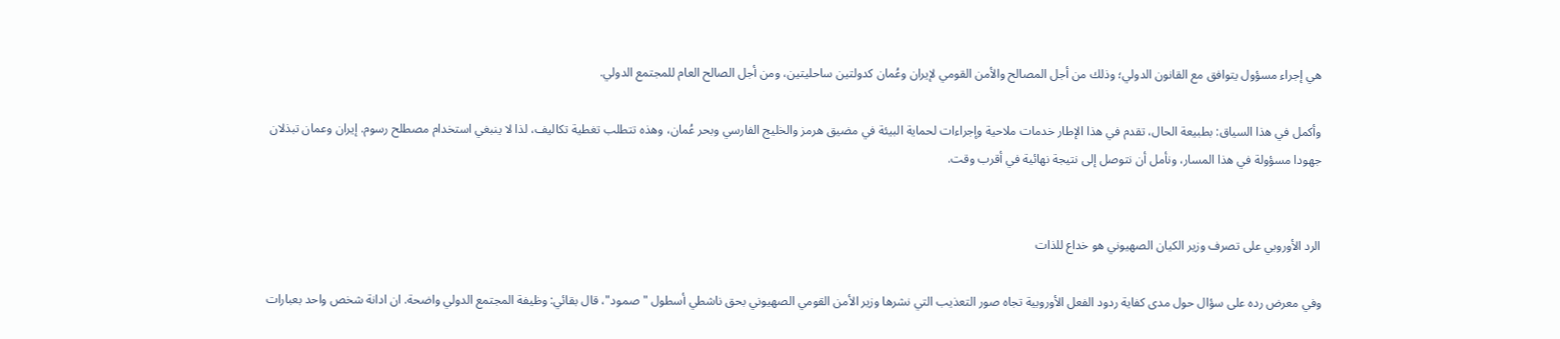هي إجراء مسؤول يتوافق مع القانون الدولي؛ وذلك من أجل المصالح والأمن القومي لإيران وعُمان كدولتين ساحليتين، ومن أجل الصالح العام للمجتمع الدولي.

وأكمل في هذا السياق: بطبيعة الحال، تقدم في هذا الإطار خدمات ملاحية وإجراءات لحماية البيئة في مضيق هرمز والخليج الفارسي وبحر عُمان، وهذه تتطلب تغطية تكاليف، لذا لا ينبغي استخدام مصطلح رسوم. إيران وعمان تبذلان جهودا مسؤولة في هذا المسار، ونأمل أن نتوصل إلى نتيجة نهائية في أقرب وقت.


الرد الأوروبي على تصرف وزير الكيان الصهيوني هو خداع للذات

وفي معرض رده على سؤال حول مدى كفاية ردود الفعل الأوروبية تجاه صور التعذيب التي نشرها وزير الأمن القومي الصهيوني بحق ناشطي أسطول "صمود"، قال بقائي: وظيفة المجتمع الدولي واضحة. ان ادانة شخص واحد بعبارات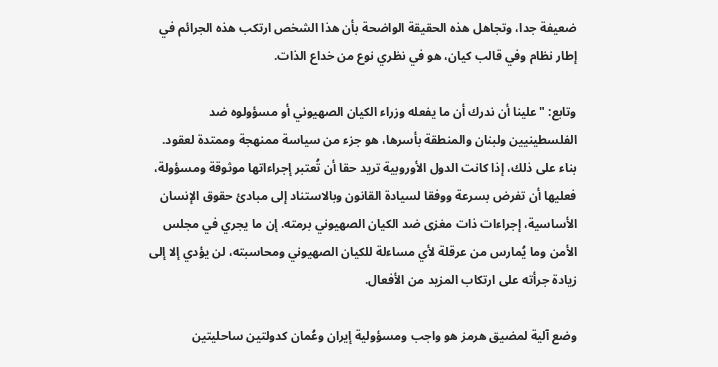ضعيفة جدا، وتجاهل هذه الحقيقة الواضحة بأن هذا الشخص ارتكب هذه الجرائم في إطار نظام وفي قالب كيان، هو في نظري نوع من خداع الذات.

وتابع: "علينا أن ندرك أن ما يفعله وزراء الكيان الصهيوني أو مسؤولوه ضد الفلسطينيين ولبنان والمنطقة بأسرها، هو جزء من سياسة ممنهجة وممتدة لعقود. بناء على ذلك، إذا كانت الدول الأوروبية تريد حقا أن تُعتبر إجراءاتها موثوقة ومسؤولة، فعليها أن تفرض بسرعة ووفقا لسيادة القانون وبالاستناد إلى مبادئ حقوق الإنسان الأساسية، إجراءات ذات مغزى ضد الكيان الصهيوني برمته. إن ما يجري في مجلس الأمن وما يُمارس من عرقلة لأي مساءلة للكيان الصهيوني ومحاسبته، لن يؤدي إلا إلى زيادة جرأته على ارتكاب المزيد من الأفعال.

وضع آلية لمضيق هرمز هو واجب ومسؤولية إيران وعُمان كدولتين ساحليتين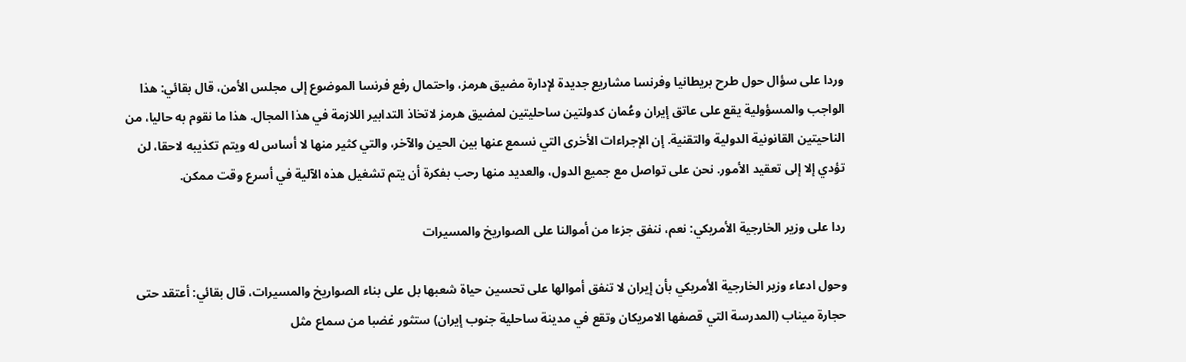وردا على سؤال حول طرح بريطانيا وفرنسا مشاريع جديدة لإدارة مضيق هرمز، واحتمال رفع فرنسا الموضوع إلى مجلس الأمن، قال بقائي: هذا الواجب والمسؤولية يقع على عاتق إيران وعُمان كدولتين ساحليتين لمضيق هرمز لاتخاذ التدابير اللازمة في هذا المجال. هذا ما نقوم به حاليا، من الناحيتين القانونية الدولية والتقنية. إن الإجراءات الأخرى التي نسمع عنها بين الحين والآخر، والتي كثير منها لا أساس له ويتم تكذيبه لاحقا، لن تؤدي إلا إلى تعقيد الأمور. نحن على تواصل مع جميع الدول، والعديد منها رحب بفكرة أن يتم تشغيل هذه الآلية في أسرع وقت ممكن.

ردا على وزير الخارجية الأمريكي: نعم، ننفق جزءا من أموالنا على الصواريخ والمسيرات

وحول ادعاء وزير الخارجية الأمريكي بأن إيران لا تنفق أموالها على تحسين حياة شعبها بل على بناء الصواريخ والمسيرات، قال بقائي: أعتقد حتى حجارة ميناب (المدرسة التي قصفها الامريكان وتقع في مدينة ساحلية جنوب إيران) ستثور غضبا من سماع مثل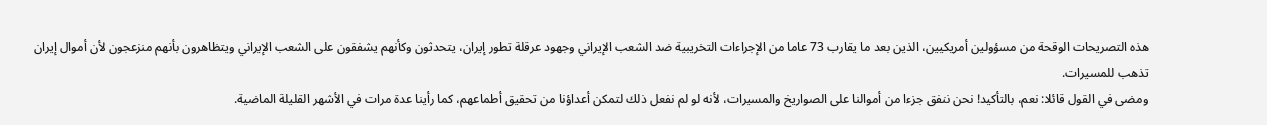هذه التصريحات الوقحة من مسؤولين أمريكيين، الذين بعد ما يقارب 73 عاما من الإجراءات التخريبية ضد الشعب الإيراني وجهود عرقلة تطور إيران، يتحدثون وكأنهم يشفقون على الشعب الإيراني ويتظاهرون بأنهم منزعجون لأن أموال إيران تذهب للمسيرات.
ومضى في القول قائلا: نعم، بالتأكيد! نحن ننفق جزءا من أموالنا على الصواريخ والمسيرات، لأنه لو لم نفعل ذلك لتمكن أعداؤنا من تحقيق أطماعهم، كما رأينا عدة مرات في الأشهر القليلة الماضية.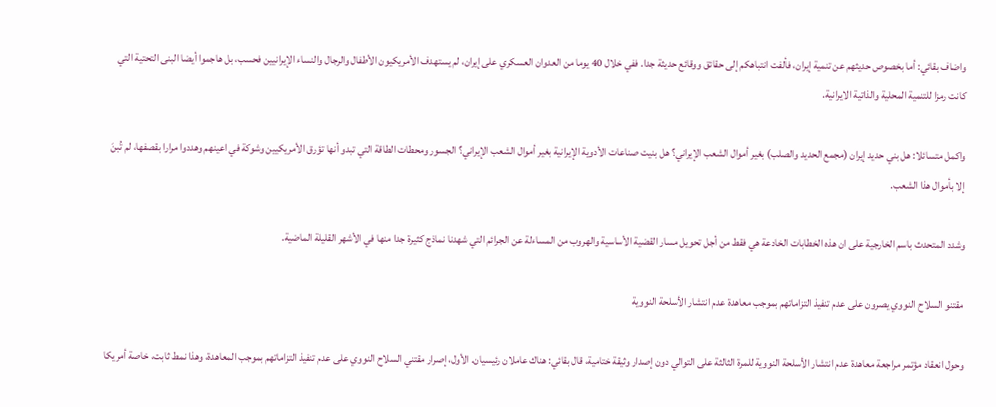واضاف بقائي: أما بخصوص حديثهم عن تنمية إيران، فألفت انتباهكم إلى حقائق ووقائع حديثة جدا. ففي خلال 40 يوما من العدوان العسكري على إيران، لم يستهدف الأمريكيون الأطفال والرجال والنساء الإيرانيين فحسب، بل هاجموا أيضا البنى التحتية التي كانت رمزا للتنمية المحلية والذاتية الايرانية.

واكمل متسائلا: هل بني حديد إيران (مجمع الحديد والصلب) بغير أموال الشعب الإيراني؟ هل بنيت صناعات الأدوية الإيرانية بغير أموال الشعب الإيراني؟ الجسور ومحطات الطاقة التي تبدو أنها تؤرق الأمريكيين وشوكة في اعينهم وهددوا مرارا بقصفها، لم تُبنَ إلا بأموال هذا الشعب.

وشدد المتحدث باسم الخارجية على ان هذه الخطابات الخادعة هي فقط من أجل تحويل مسار القضية الأساسية والهروب من المساءلة عن الجرائم التي شهدنا نماذج كثيرة جدا منها في الأشهر القليلة الماضية.

مقتنو السلاح النووي يصرون على عدم تنفيذ التزاماتهم بموجب معاهدة عدم انتشار الأسلحة النووية

وحول انعقاد مؤتمر مراجعة معاهدة عدم انتشار الأسلحة النووية للمرة الثالثة على التوالي دون إصدار وثيقة ختامية، قال بقائي: هناك عاملان رئيسيان. الأول، إصرار مقتني السلاح النووي على عدم تنفيذ التزاماتهم بموجب المعاهدة، وهذا نمط ثابت، خاصة أمريكا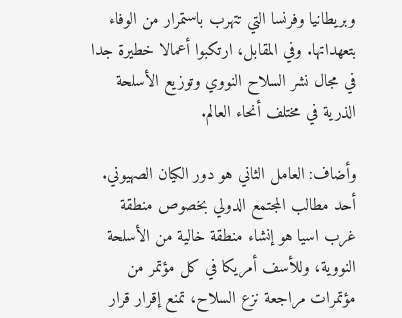وبريطانيا وفرنسا التي تتهرب باستمرار من الوفاء بتعهداتها. وفي المقابل، ارتكبوا أعمالا خطيرة جدا في مجال نشر السلاح النووي وتوزيع الأسلحة الذرية في مختلف أنحاء العالم.

وأضاف: العامل الثاني هو دور الكيان الصهيوني. أحد مطالب المجتمع الدولي بخصوص منطقة غرب اسيا هو إنشاء منطقة خالية من الأسلحة النووية، وللأسف أمريكا في كل مؤتمر من مؤتمرات مراجعة نزع السلاح، تمنع إقرار قرار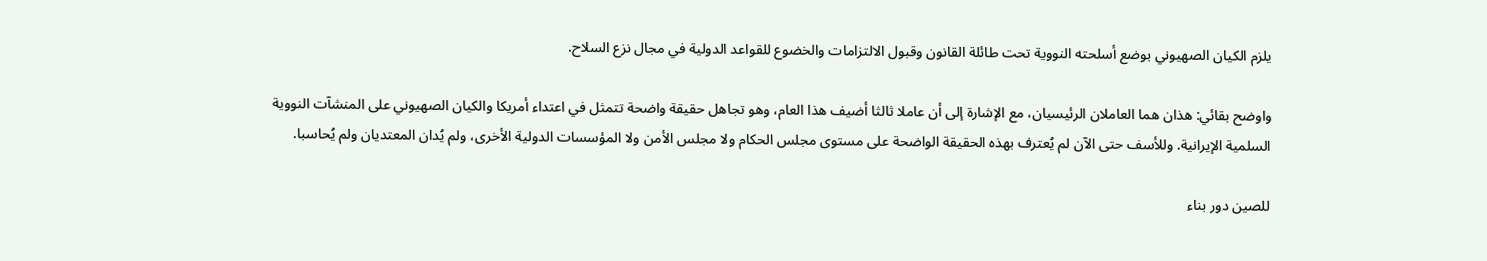يلزم الكيان الصهيوني بوضع أسلحته النووية تحت طائلة القانون وقبول الالتزامات والخضوع للقواعد الدولية في مجال نزع السلاح.

واوضح بقائي: هذان هما العاملان الرئيسيان، مع الإشارة إلى أن عاملا ثالثا أضيف هذا العام، وهو تجاهل حقيقة واضحة تتمثل في اعتداء أمريكا والكيان الصهيوني على المنشآت النووية السلمية الإيرانية. وللأسف حتى الآن لم يُعترف بهذه الحقيقة الواضحة على مستوى مجلس الحكام ولا مجلس الأمن ولا المؤسسات الدولية الأخرى، ولم يُدان المعتديان ولم يُحاسبا.

للصين دور بناء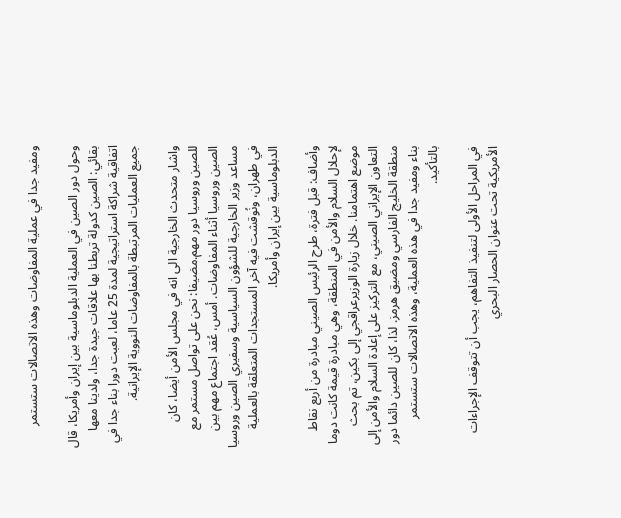ومفيد جدا في عملية المفاوضات وهذه الاتصالات ستستمر

وحول دور الصين في العملية الدبلوماسية بين إيران وأمريكا، قال بقائي: الصين كدولة تربطنا بها علاقات جيدة جدا، ولدينا معها اتفاقية شراكة استراتيجية لمدة 25 عاما، لعبت دورا بناء جدا في جميع العمليات المرتبطة بالمفاوضات النووية الإيرانية.

واشار متحدث الخارجية الى انه في مجلس الأمن أيضا، كان للصين وروسيا دور مهم.مضيفا: نحن على تواصل مستمر مع الصين وروسيا أثناء المفاوضات. أمس، عُقد اجتماع مهم بين مساعد وزير الخارجية للشؤون السياسية وسفيري الصين وروسيا في طهران، ونُوقشت فيه آخر المستجدات المتعلقة بالعملية الدبلوماسية بين إيران وأمريكا.

وأضاف: قبل فترة، طرح الرئيس الصيني مبادرة من أربع نقاط لإحلال السلام والأمن في المنطقة، وهي مبادرة قيمة كانت دوما موضع اهتمامنا. خلال زيارة الوزيرعراقجي إلى بكين، تم بحث التعاون الإيراني الصيني، مع التركيز على إعادة السلام والأمن إلى منطقة الخليج الفارسي ومضيق هرمز. لذا، كان للصين دائما دور بناء ومفيد جدا في هذه العملية، وهذه الاتصالات ستستمر بالتأكيد.

في المراحل الأولى لتنفيذ التفاهم، يجب أن تتوقف الإجراءات الأمريكية تحت عنوان الحصار البحري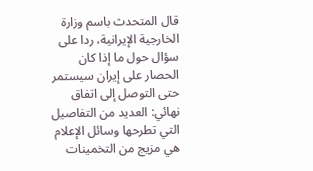قال المتحدث باسم وزارة الخارجية الإيرانية، ردا على سؤال حول ما إذا كان الحصار على إيران سيستمر حتى التوصل إلى اتفاق نهائي: العديد من التفاصيل التي تطرحها وسائل الإعلام هي مزيج من التخمينات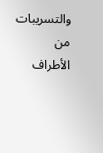والتسريبات من الأطراف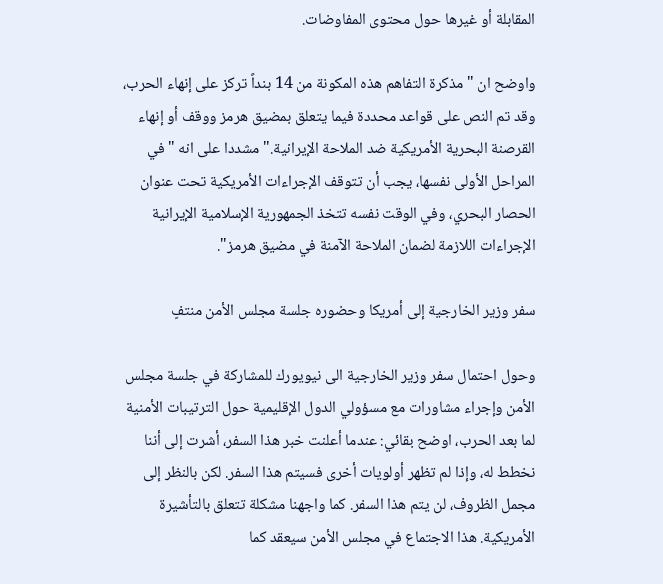المقابلة أو غيرها حول محتوى المفاوضات.

واوضح ان "مذكرة التفاهم هذه المكونة من 14 بنداً تركز على إنهاء الحرب، وقد تم النص على قواعد محددة فيما يتعلق بمضيق هرمز ووقف أو إنهاء القرصنة البحرية الأمريكية ضد الملاحة الإيرانية." مشددا على انه "في المراحل الأولى نفسها، يجب أن تتوقف الإجراءات الأمريكية تحت عنوان الحصار البحري، وفي الوقت نفسه تتخذ الجمهورية الإسلامية الإيرانية الإجراءات اللازمة لضمان الملاحة الآمنة في مضيق هرمز".

سفر وزير الخارجية إلى أمريكا وحضوره جلسة مجلس الأمن منتفٍ

وحول احتمال سفر وزير الخارجية الى نيويورك للمشاركة في جلسة مجلس الأمن وإجراء مشاورات مع مسؤولي الدول الإقليمية حول الترتيبات الأمنية لما بعد الحرب، اوضح بقائي: عندما أعلنت خبر هذا السفر، أشرت إلى أننا نخطط له، وإذا لم تظهر أولويات أخرى فسيتم هذا السفر. لكن بالنظر إلى مجمل الظروف، لن يتم هذا السفر. كما واجهنا مشكلة تتعلق بالتأشيرة الأمريكية. هذا الاجتماع في مجلس الأمن سيعقد كما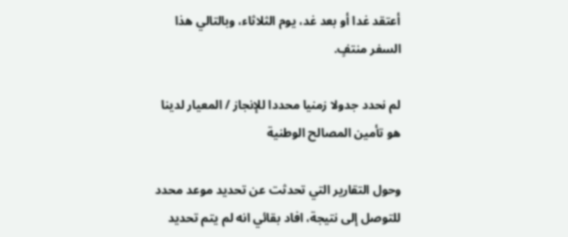أعتقد غدا أو بعد غد، يوم الثلاثاء، وبالتالي هذا السفر منتفٍ.

لم نحدد جدولا زمنيا محددا للإنجاز / المعيار لدينا هو تأمين المصالح الوطنية

وحول التقارير التي تحدثت عن تحديد موعد محدد للتوصل إلى نتيجة، افاد بقائي انه لم يتم تحديد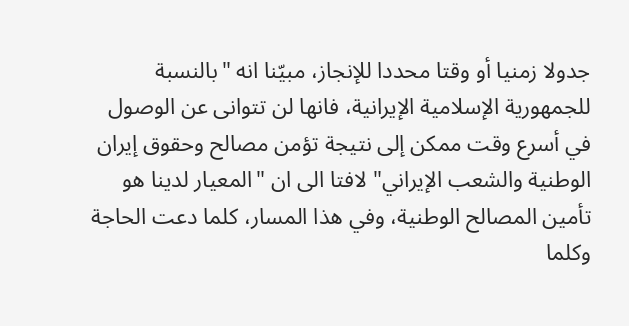جدولا زمنيا أو وقتا محددا للإنجاز، مبيّنا انه "بالنسبة للجمهورية الإسلامية الإيرانية، فانها لن تتوانى عن الوصول في أسرع وقت ممكن إلى نتيجة تؤمن مصالح وحقوق إيران الوطنية والشعب الإيراني" لافتا الى ان "المعيار لدينا هو تأمين المصالح الوطنية، وفي هذا المسار، كلما دعت الحاجة وكلما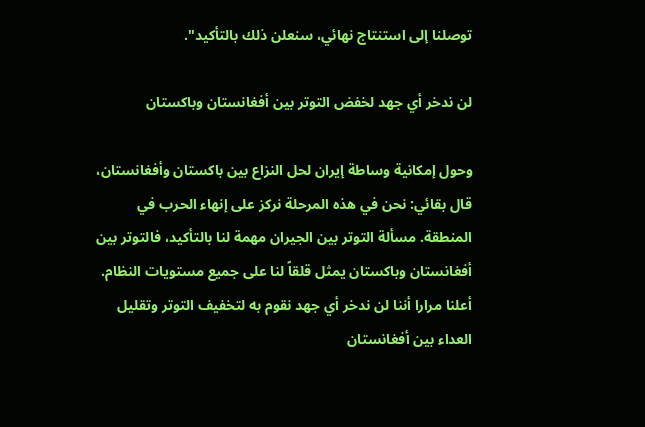توصلنا إلى استنتاج نهائي، سنعلن ذلك بالتأكيد".

لن ندخر أي جهد لخفض التوتر بين أفغانستان وباكستان

وحول إمكانية وساطة إيران لحل النزاع بين باكستان وأفغانستان، قال بقائي: نحن في هذه المرحلة نركز على إنهاء الحرب في المنطقة. مسألة التوتر بين الجيران مهمة لنا بالتأكيد، فالتوتر بين أفغانستان وباكستان يمثل قلقاً لنا على جميع مستويات النظام. أعلنا مرارا أننا لن ندخر أي جهد نقوم به لتخفيف التوتر وتقليل العداء بين أفغانستان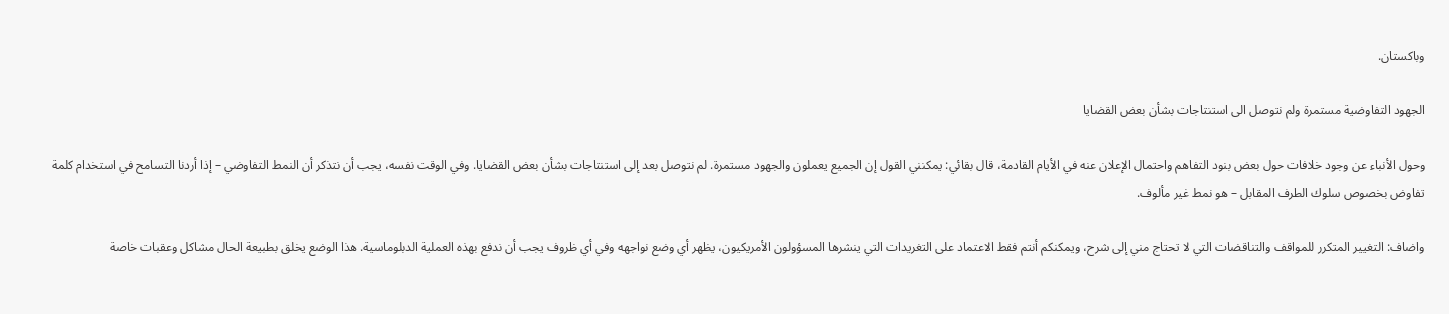وباكستان.

الجهود التفاوضية مستمرة ولم نتوصل الى استنتاجات بشأن بعض القضايا

وحول الأنباء عن وجود خلافات حول بعض بنود التفاهم واحتمال الإعلان عنه في الأيام القادمة، قال بقائي: يمكنني القول إن الجميع يعملون والجهود مستمرة. لم نتوصل بعد إلى استنتاجات بشأن بعض القضايا. وفي الوقت نفسه، يجب أن نتذكر أن النمط التفاوضي – إذا أردنا التسامح في استخدام كلمة تفاوض بخصوص سلوك الطرف المقابل – هو نمط غير مألوف.

واضاف: التغيير المتكرر للمواقف والتناقضات التي لا تحتاج مني إلى شرح، ويمكنكم أنتم فقط الاعتماد على التغريدات التي ينشرها المسؤولون الأمريكيون، يظهر أي وضع نواجهه وفي أي ظروف يجب أن ندفع بهذه العملية الدبلوماسية. هذا الوضع يخلق بطبيعة الحال مشاكل وعقبات خاصة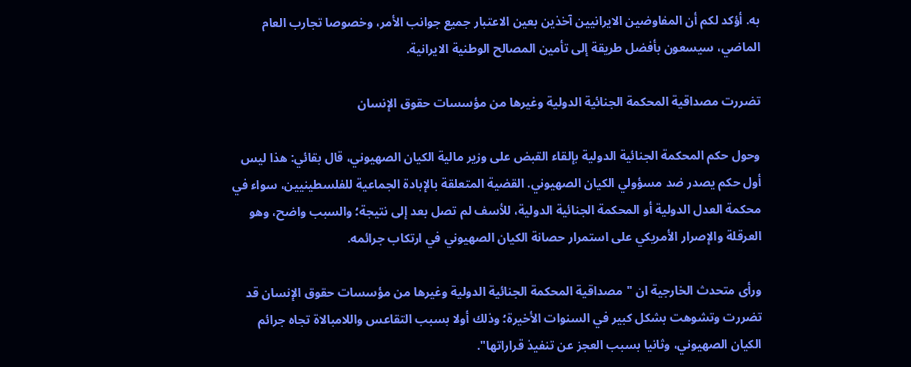به. أؤكد لكم أن المفاوضين الايرانيين آخذين بعين الاعتبار جميع جوانب الأمر، وخصوصا تجارب العام الماضي، سيسعون بأفضل طريقة إلى تأمين المصالح الوطنية الايرانية.

تضررت مصداقية المحكمة الجنائية الدولية وغيرها من مؤسسات حقوق الإنسان

وحول حكم المحكمة الجنائية الدولية بإلقاء القبض على وزير مالية الكيان الصهيوني، قال بقائي: هذا ليس أول حكم يصدر ضد مسؤولي الكيان الصهيوني. القضية المتعلقة بالإبادة الجماعية للفلسطينيين، سواء في محكمة العدل الدولية أو المحكمة الجنائية الدولية، للأسف لم تصل بعد إلى نتيجة؛ والسبب واضح، وهو العرقلة والإصرار الأمريكي على استمرار حصانة الكيان الصهيوني في ارتكاب جرائمه.

ورأى متحدث الخارجية ان "مصداقية المحكمة الجنائية الدولية وغيرها من مؤسسات حقوق الإنسان قد تضررت وتشوهت بشكل كبير في السنوات الأخيرة؛ وذلك أولا بسبب التقاعس واللامبالاة تجاه جرائم الكيان الصهيوني، وثانيا بسبب العجز عن تنفيذ قراراتها".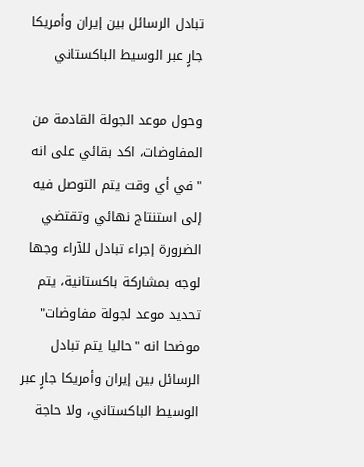تبادل الرسائل بين إيران وأمريكا جارٍ عبر الوسيط الباكستاني

وحول موعد الجولة القادمة من المفاوضات، اكد بقائي على انه "في أي وقت يتم التوصل فيه إلى استنتاج نهائي وتقتضي الضرورة إجراء تبادل للآراء وجها لوجه بمشاركة باكستانية، يتم تحديد موعد لجولة مفاوضات" موضحا انه "حاليا يتم تبادل الرسائل بين إيران وأمريكا جارٍ عبر الوسيط الباكستاني، ولا حاجة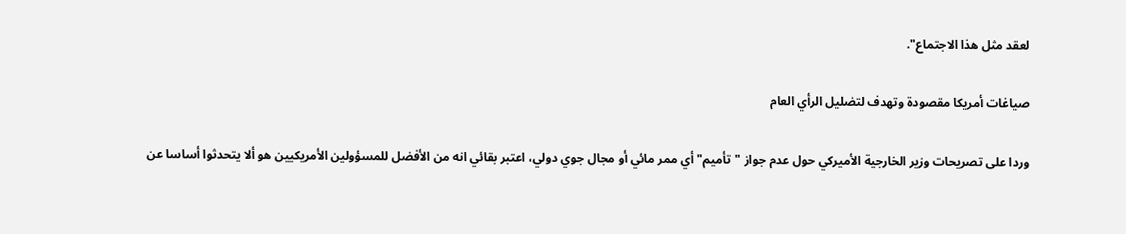لعقد مثل هذا الاجتماع".

صياغات أمريكا مقصودة وتهدف لتضليل الرأي العام

وردا على تصريحات وزير الخارجية الأميركي حول عدم جواز "تأميم" أي ممر مائي أو مجال جوي دولي، اعتبر بقائي انه من الأفضل للمسؤولين الأمريكيين هو ألا يتحدثوا أساسا عن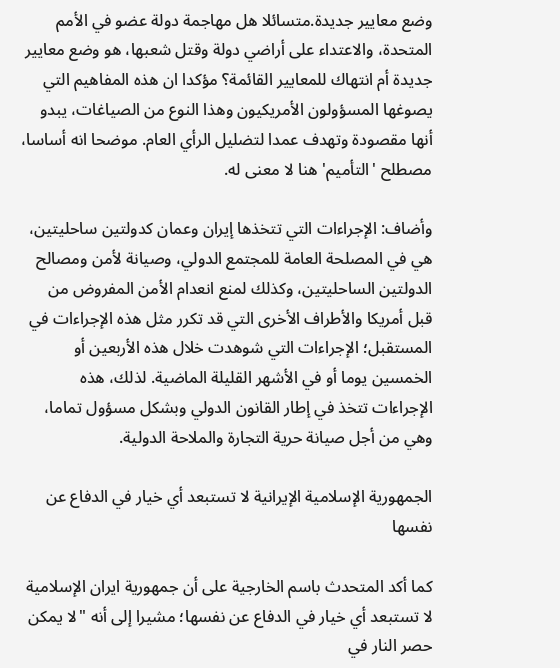وضع معايير جديدة.متسائلا هل مهاجمة دولة عضو في الأمم المتحدة، والاعتداء على أراضي دولة وقتل شعبها، هو وضع معايير جديدة أم انتهاك للمعايير القائمة؟ مؤكدا ان هذه المفاهيم التي يصوغها المسؤولون الأمريكيون وهذا النوع من الصياغات، يبدو أنها مقصودة وتهدف عمدا لتضليل الرأي العام. موضحا انه أساسا، مصطلح 'التأميم' هنا لا معنى له.

وأضاف: الإجراءات التي تتخذها إيران وعمان كدولتين ساحليتين، هي في المصلحة العامة للمجتمع الدولي، وصيانة لأمن ومصالح الدولتين الساحليتين، وكذلك لمنع انعدام الأمن المفروض من قبل أمريكا والأطراف الأخرى التي قد تكرر مثل هذه الإجراءات في المستقبل؛ الإجراءات التي شوهدت خلال هذه الأربعين أو الخمسين يوما أو في الأشهر القليلة الماضية. لذلك، هذه الإجراءات تتخذ في إطار القانون الدولي وبشكل مسؤول تماما، وهي من أجل صيانة حرية التجارة والملاحة الدولية.

الجمهورية الإسلامية الإيرانية لا تستبعد أي خيار في الدفاع عن نفسها

كما أكد المتحدث باسم الخارجية على أن جمهورية ايران الإسلامية لا تستبعد أي خيار في الدفاع عن نفسها؛ مشيرا إلى أنه "لا يمكن حصر النار في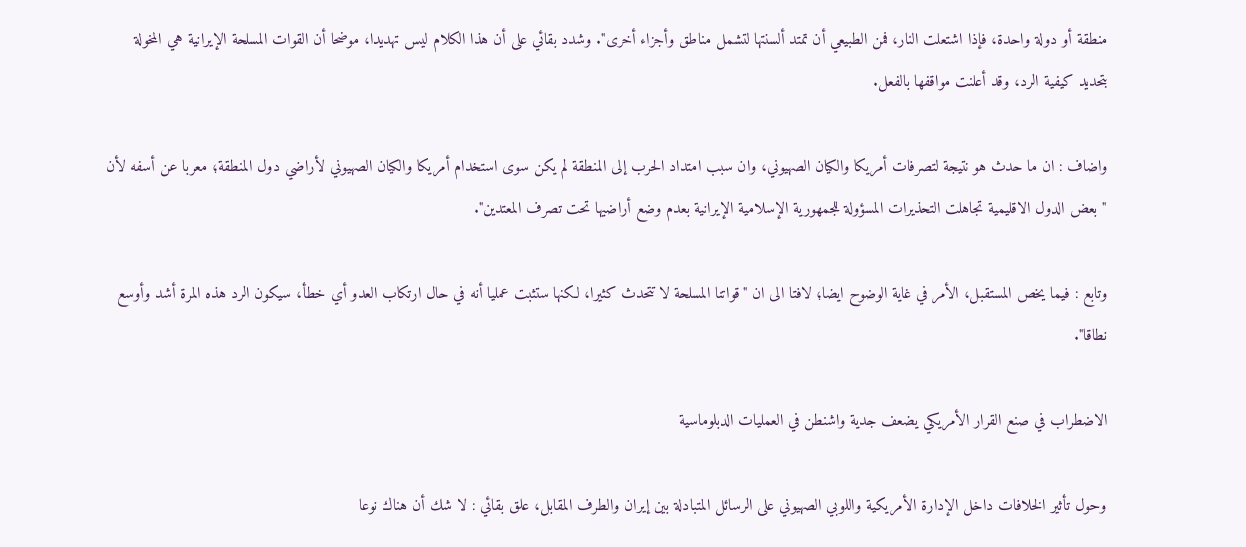منطقة أو دولة واحدة، فإذا اشتعلت النار، فمن الطبيعي أن تمتد ألسنتها لتشمل مناطق وأجزاء أخرى". وشدد بقائي على أن هذا الكلام ليس تهديدا، موضحا أن القوات المسلحة الإيرانية هي المخولة بتحديد كيفية الرد، وقد أعلنت مواقفها بالفعل.

واضاف : ان ما حدث هو نتيجة لتصرفات أمريكا والكيان الصهيوني، وان سبب امتداد الحرب إلى المنطقة لم يكن سوى استخدام أمريكا والكيان الصهيوني لأراضي دول المنطقة؛ معربا عن أسفه لأن "بعض الدول الاقليمية تجاهلت التحذيرات المسؤولة للجمهورية الإسلامية الإيرانية بعدم وضع أراضيها تحت تصرف المعتدين".

وتابع : فيما يخص المستقبل، الأمر في غاية الوضوح ايضا؛ لافتا الى ان "قواتنا المسلحة لا تتحدث كثيرا، لكنها ستثبت عمليا أنه في حال ارتكاب العدو أي خطأ، سيكون الرد هذه المرة أشد وأوسع نطاقا".

الاضطراب في صنع القرار الأمريكي يضعف جدية واشنطن في العمليات الدبلوماسية

وحول تأثير الخلافات داخل الإدارة الأمريكية واللوبي الصهيوني على الرسائل المتبادلة بين إيران والطرف المقابل، علق بقائي : لا شك أن هناك نوعا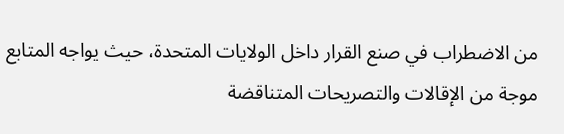من الاضطراب في صنع القرار داخل الولايات المتحدة، حيث يواجه المتابع موجة من الإقالات والتصريحات المتناقضة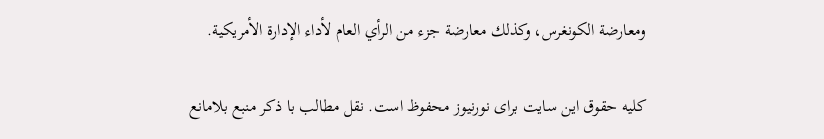ومعارضة الكونغرس، وكذلك معارضة جزء من الرأي العام لأداء الإدارة الأمريكية.

کلیه حقوق این سایت برای نورنیوز محفوظ است. نقل مطالب با ذکر منبع بلامانع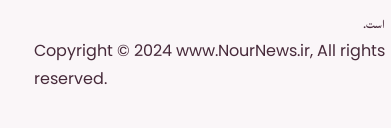است.
Copyright © 2024 www.NourNews.ir, All rights reserved.